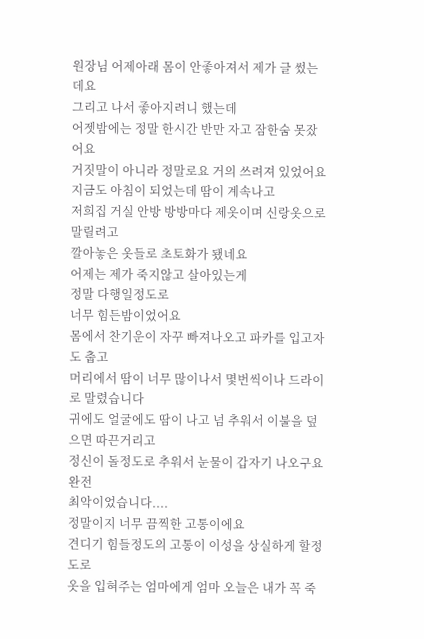원장님 어제아래 몸이 안좋아져서 제가 글 썼는데요
그리고 나서 좋아지려니 했는데
어젯밤에는 정말 한시간 반만 자고 잠한숨 못잤어요
거짓말이 아니라 정말로요 거의 쓰려져 있었어요
지금도 아침이 되었는데 땀이 계속나고
저희집 거실 안방 방방마다 제옷이며 신랑옷으로 말릴려고
깔아놓은 옷들로 초토화가 됐네요
어제는 제가 죽지않고 살아있는게
정말 다행일정도로
너무 힘든밤이었어요
몸에서 찬기운이 자꾸 빠져나오고 파카를 입고자도 춥고
머리에서 땀이 너무 많이나서 몇번씩이나 드라이로 말렸습니다
귀에도 얼굴에도 땀이 나고 넘 추워서 이불을 덮으면 따끈거리고
정신이 돌정도로 추워서 눈물이 갑자기 나오구요 완전
최악이었습니다....
정말이지 너무 끔찍한 고통이에요
견디기 힘들정도의 고통이 이성을 상실하게 할정도로
옷을 입혀주는 엄마에게 엄마 오늘은 내가 꼭 죽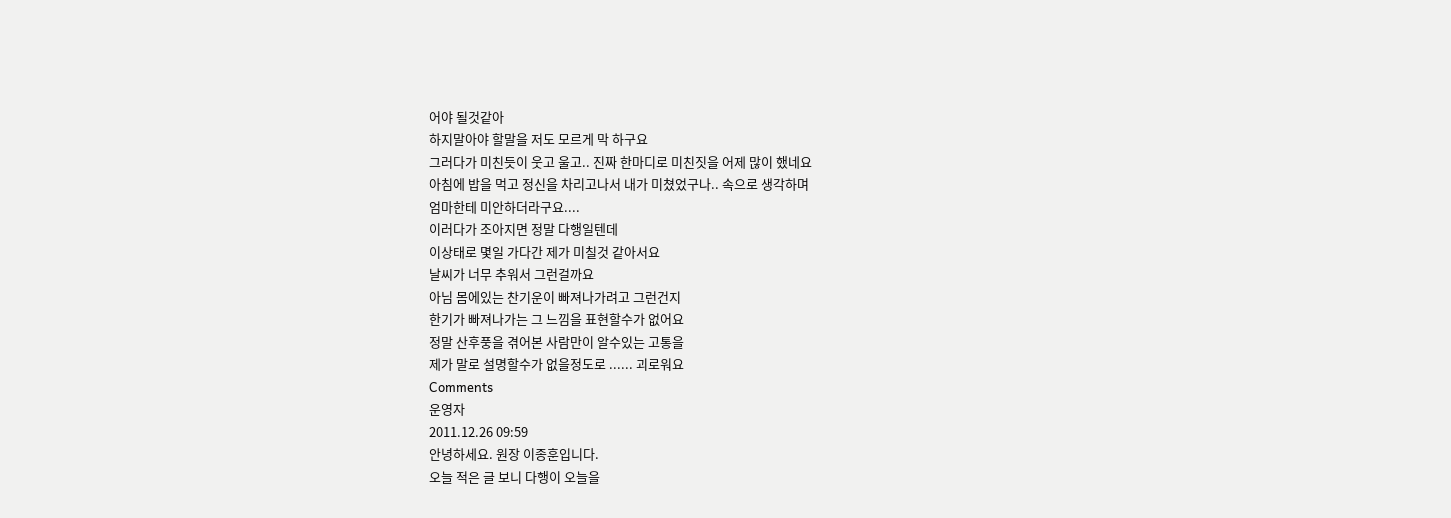어야 될것같아
하지말아야 할말을 저도 모르게 막 하구요
그러다가 미친듯이 웃고 울고.. 진짜 한마디로 미친짓을 어제 많이 했네요
아침에 밥을 먹고 정신을 차리고나서 내가 미쳤었구나.. 속으로 생각하며
엄마한테 미안하더라구요....
이러다가 조아지면 정말 다행일텐데
이상태로 몇일 가다간 제가 미칠것 같아서요
날씨가 너무 추워서 그런걸까요
아님 몸에있는 찬기운이 빠져나가려고 그런건지
한기가 빠져나가는 그 느낌을 표현할수가 없어요
정말 산후풍을 겪어본 사람만이 알수있는 고통을
제가 말로 설명할수가 없을정도로 ...... 괴로워요
Comments
운영자
2011.12.26 09:59
안녕하세요. 원장 이종훈입니다.
오늘 적은 글 보니 다행이 오늘을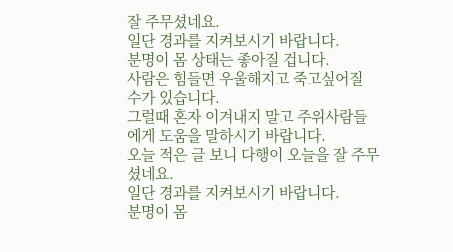잘 주무셨네요.
일단 경과를 지켜보시기 바랍니다.
분명이 몸 상태는 좋아질 겁니다.
사람은 힘들면 우울해지고 죽고싶어질 수가 있습니다.
그럴때 혼자 이겨내지 말고 주위사람들에게 도움을 말하시기 바랍니다.
오늘 적은 글 보니 다행이 오늘을 잘 주무셨네요.
일단 경과를 지켜보시기 바랍니다.
분명이 몸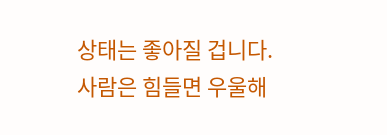상태는 좋아질 겁니다.
사람은 힘들면 우울해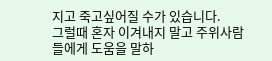지고 죽고싶어질 수가 있습니다.
그럴때 혼자 이겨내지 말고 주위사람들에게 도움을 말하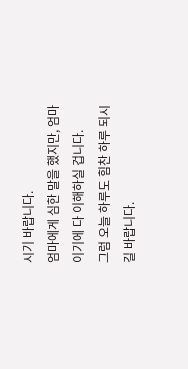시기 바랍니다.
엄마에게 심한 말을 했지만, 엄마이기에 다 이해하실 겁니다.
그럼 오늘 하루도 힘찬 하루 되시길 바랍니다.